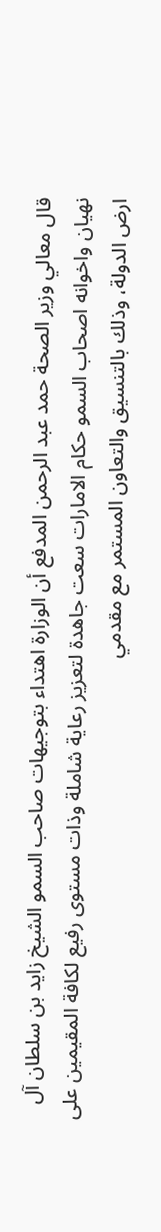قال معالي وزير الصحة حمد عبد الرحمن المدفع أن الوزارة اهتداء بتوجيهات صاحب السمو الشيخ زايد بن سلطان آل نهيان واخوانه اصحاب السمو حكام الامارات سعت جاهدة لتعزيز رعاية شاملة وذات مستوى رفيع لكافة المقيمين على ارض الدولة، وذلك بالتنسيق والتعاون المستمر مع مقدمي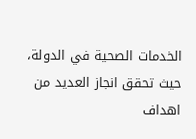الخدمات الصحية في الدولة، حيث تحقق انجاز العديد من اهداف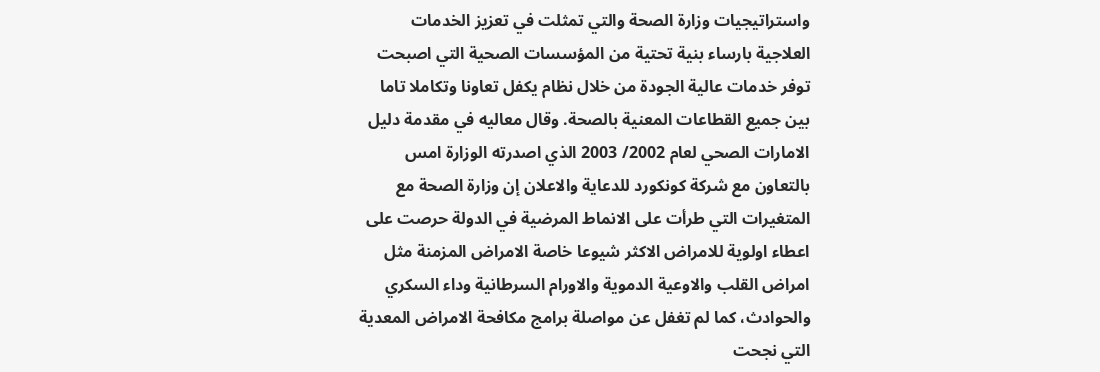واستراتيجيات وزارة الصحة والتي تمثلت في تعزيز الخدمات العلاجية بارساء بنية تحتية من المؤسسات الصحية التي اصبحت توفر خدمات عالية الجودة من خلال نظام يكفل تعاونا وتكاملا تاما بين جميع القطاعات المعنية بالصحة. وقال معاليه في مقدمة دليل الامارات الصحي لعام 2002/ 2003 الذي اصدرته الوزارة امس بالتعاون مع شركة كونكورد للدعاية والاعلان إن وزارة الصحة مع المتغيرات التي طرأت على الانماط المرضية في الدولة حرصت على اعطاء اولوية للامراض الاكثر شيوعا خاصة الامراض المزمنة مثل امراض القلب والاوعية الدموية والاورام السرطانية وداء السكري والحوادث، كما لم تغفل عن مواصلة برامج مكافحة الامراض المعدية التي نجحت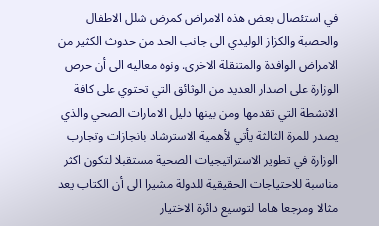في استئصال بعض هذه الامراض كمرض شلل الاطفال والحصبة والكزاز الوليدي الى جانب الحد من حدوث الكثير من الامراض الوافدة والمتنقلة الاخرى. ونوه معاليه الى أن حرص الوزارة على اصدار العديد من الوثائق التي تحتوي على كافة الانشطة التي تقدمها ومن بينها دليل الامارات الصحي والذي يصدر للمرة الثالثة يأتي لأهمية الاسترشاد بانجازات وتجارب الوزارة في تطوير الاستراتيجيات الصحية مستقبلا لتكون اكثر مناسبة للاحتياجات الحقيقية للدولة مشيرا الى أن الكتاب يعد مثالا ومرجعا هاما لتوسيع دائرة الاختيار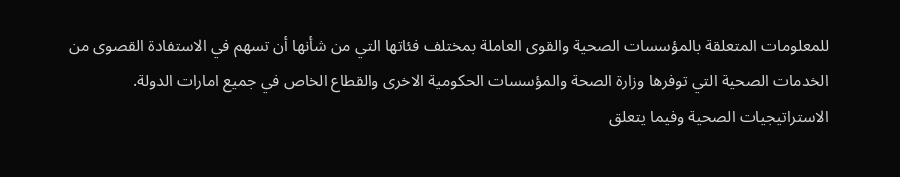للمعلومات المتعلقة بالمؤسسات الصحية والقوى العاملة بمختلف فئاتها التي من شأنها أن تسهم في الاستفادة القصوى من الخدمات الصحية التي توفرها وزارة الصحة والمؤسسات الحكومية الاخرى والقطاع الخاص في جميع امارات الدولة. الاستراتيجيات الصحية وفيما يتعلق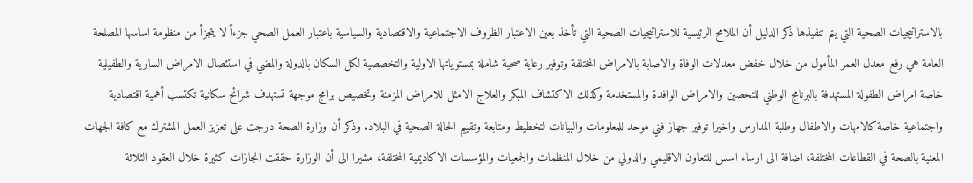بالاستراتيجيات الصحية التي يتم تنفيذها ذكر الدليل أن الملامح الرئيسية للاستراتيجيات الصحية التي تأخذ بعين الاعتبار الظروف الاجتماعية والاقتصادية والسياسية باعتبار العمل الصحي جزءاً لا يتجزأ من منظومة اساسها المصلحة العامة هي رفع معدل العمر المأمول من خلال خفض معدلات الوفاة والاصابة بالامراض المختلفة وتوفير رعاية صحية شاملة بمستوياتها الاولية والتخصصية لكل السكان بالدولة والمضي في استئصال الامراض السارية والطفيلية خاصة امراض الطفولة المستهدفة بالبرنامج الوطني للتحصين والامراض الوافدة والمستخدمة وكذلك الاكتشاف المبكر والعلاج الامثل للامراض المزمنة وتخصيص برامج موجهة تستهدف شرائح سكانية تكتسب أهمية اقتصادية واجتماعية خاصة كالامهات والاطفال وطلبة المدارس واخيرا توفير جهاز فني موحد للمعلومات والبيانات لتخطيط ومتابعة وتقييم الحالة الصحية في البلاد. وذكر أن وزارة الصحة درجت على تعزيز العمل المشترك مع كافة الجهات المعنية بالصحة في القطاعات المختلفة، اضافة الى ارساء اسس للتعاون الاقليمي والدولي من خلال المنظمات والجمعيات والمؤسسات الاكاديمية المختلفة، مشيرا الى أن الوزارة حققت انجازات كثيرة خلال العقود الثلاثة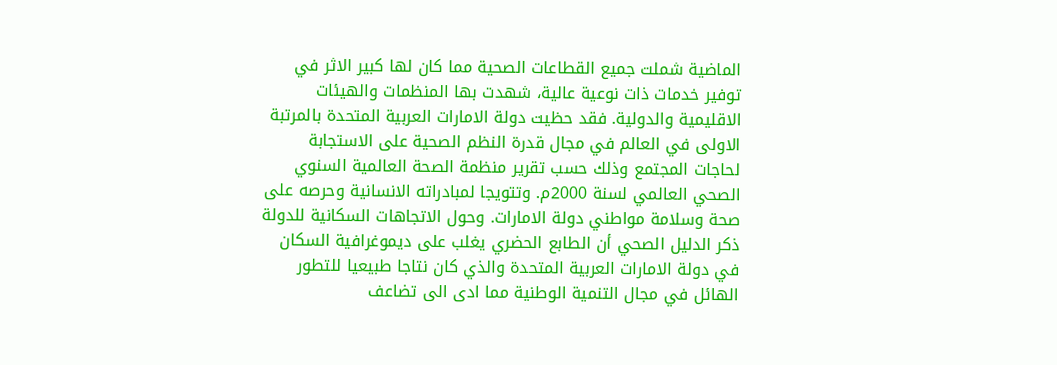الماضية شملت جميع القطاعات الصحية مما كان لها كبير الاثر في توفير خدمات ذات نوعية عالية، شهدت بها المنظمات والهيئات الاقليمية والدولية. فقد حظيت دولة الامارات العربية المتحدة بالمرتبة الاولى في العالم في مجال قدرة النظم الصحية على الاستجابة لحاجات المجتمع وذلك حسب تقرير منظمة الصحة العالمية السنوي الصحي العالمي لسنة 2000م. وتتويجا لمبادراته الانسانية وحرصه على صحة وسلامة مواطني دولة الامارات. وحول الاتجاهات السكانية للدولة ذكر الدليل الصحي أن الطابع الحضري يغلب على ديموغرافية السكان في دولة الامارات العربية المتحدة والذي كان نتاجا طبيعيا للتطور الهائل في مجال التنمية الوطنية مما ادى الى تضاعف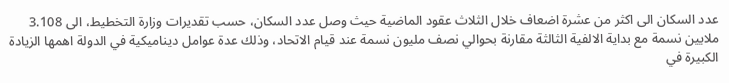عدد السكان الى اكثر من عشرة اضعاف خلال الثلاث عقود الماضية حيث وصل عدد السكان، حسب تقديرات وزارة التخطيط، الى 3.108 ملايين نسمة مع بداية الالفية الثالثة مقارنة بحوالي نصف مليون نسمة عند قيام الاتحاد، وذلك عدة عوامل ديناميكية في الدولة اهمها الزيادة الكبيرة في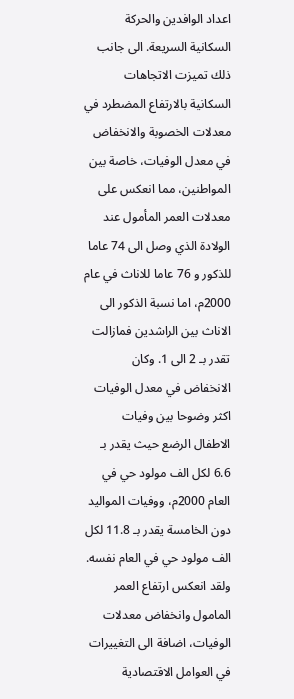اعداد الوافدين والحركة السكانية السريعة. الى جانب ذلك تميزت الاتجاهات السكانية بالارتفاع المضطرد في معدلات الخصوبة والانخفاض في معدل الوفيات، خاصة بين المواطنين، مما انعكس على معدلات العمر المأمول عند الولادة الذي وصل الى 74 عاما للذكور و 76 عاما للاناث في عام 2000م، اما نسبة الذكور الى الاناث بين الراشدين فمازالت تقدر بـ 2 الى 1. وكان الانخفاض في معدل الوفيات اكثر وضوحا بين وفيات الاطفال الرضع حيث يقدر بـ 6.6 لكل الف مولود حي في العام 2000م، ووفيات المواليد دون الخامسة يقدر بـ 11.8 لكل الف مولود حي في العام نفسه. ولقد انعكس ارتفاع العمر المامول وانخفاض معدلات الوفيات، اضافة الى التغييرات في العوامل الاقتصادية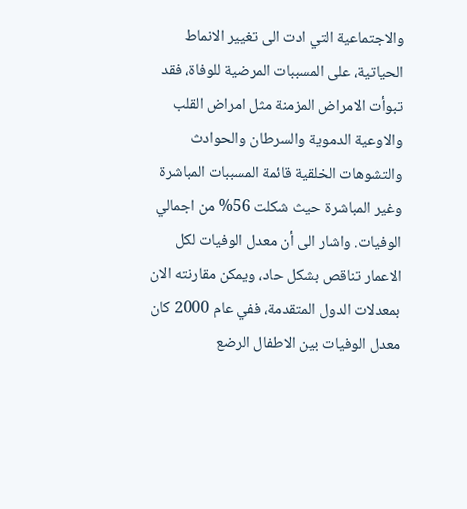والاجتماعية التي ادت الى تغيير الانماط الحياتية، على المسببات المرضية للوفاة، فقد تبوأت الامراض المزمنة مثل امراض القلب والاوعية الدموية والسرطان والحوادث والتشوهات الخلقية قائمة المسببات المباشرة وغير المباشرة حيث شكلت 56% من اجمالي الوفيات. واشار الى أن معدل الوفيات لكل الاعمار تناقص بشكل حاد، ويمكن مقارنته الان بمعدلات الدول المتقدمة، ففي عام 2000 كان معدل الوفيات بين الاطفال الرضع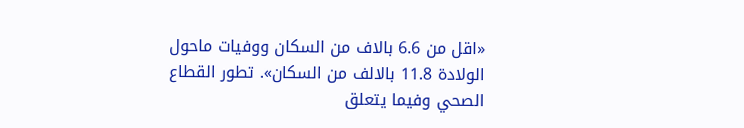«اقل من 6.6 بالاف من السكان ووفيات ماحول الولادة 11.8 بالالف من السكان». تطور القطاع الصحي وفيما يتعلق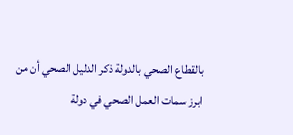بالقطاع الصحي بالدولة ذكر الدليل الصحي أن من ابرز سمات العمل الصحي في دولة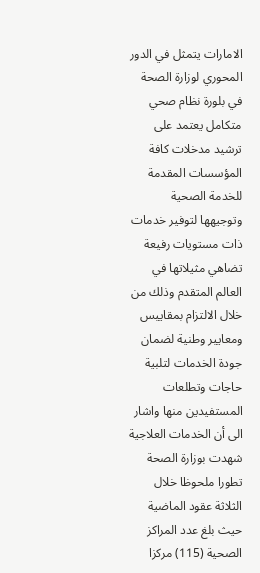الامارات يتمثل في الدور المحوري لوزارة الصحة في بلورة نظام صحي متكامل يعتمد على ترشيد مدخلات كافة المؤسسات المقدمة للخدمة الصحية وتوجيهها لتوفير خدمات ذات مستويات رفيعة تضاهي مثيلاتها في العالم المتقدم وذلك من خلال الالتزام بمقاييس ومعايير وطنية لضمان جودة الخدمات لتلبية حاجات وتطلعات المستفيدين منها واشار الى أن الخدمات العلاجية شهدت بوزارة الصحة تطورا ملحوظا خلال الثلاثة عقود الماضية حيث بلغ عدد المراكز الصحية (115) مركزا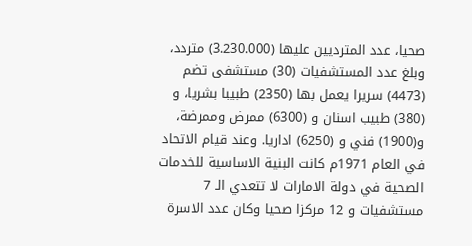صحيا، عدد المترديين عليها (3.230.000) متردد، وبلغ عدد المستشفيات (30) مستشفى تضم (4473) سريرا يعمل بها (2350) طبيبا بشريا، و (380) طبيب اسنان و (6300) ممرض وممرضة، و(1900) فني و (6250) اداريا. وعند قيام الاتحاد في العام 1971م كانت البنية الاساسية للخدمات الصحية في دولة الامارات لا تتعدي الـ 7 مستشفيات و 12 مركزا صحيا وكان عدد الاسرة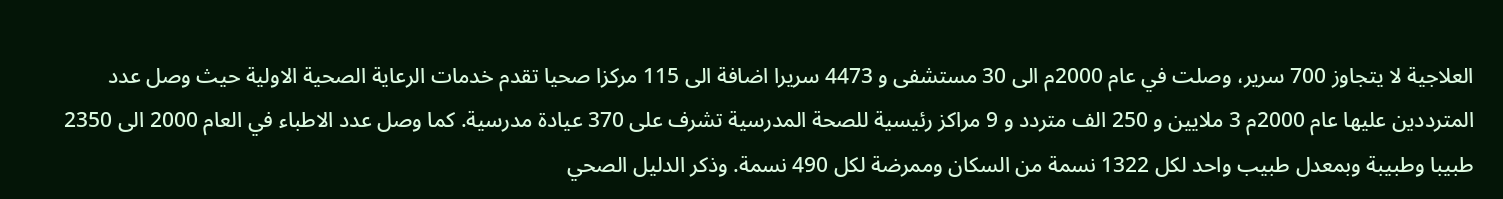العلاجية لا يتجاوز 700 سرير، وصلت في عام 2000م الى 30 مستشفى و 4473 سريرا اضافة الى 115 مركزا صحيا تقدم خدمات الرعاية الصحية الاولية حيث وصل عدد المترددين عليها عام 2000م 3 ملايين و 250 الف متردد و 9 مراكز رئيسية للصحة المدرسية تشرف على 370 عيادة مدرسية. كما وصل عدد الاطباء في العام 2000 الى 2350 طبيبا وطبيبة وبمعدل طبيب واحد لكل 1322 نسمة من السكان وممرضة لكل 490 نسمة. وذكر الدليل الصحي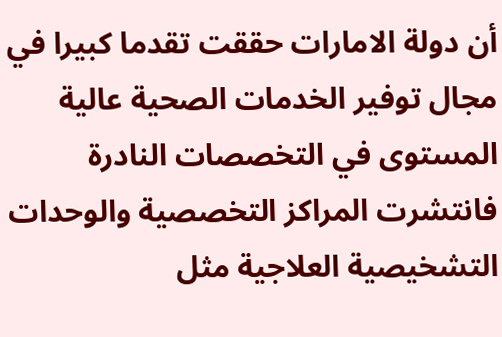أن دولة الامارات حققت تقدما كبيرا في مجال توفير الخدمات الصحية عالية المستوى في التخصصات النادرة فانتشرت المراكز التخصصية والوحدات التشخيصية العلاجية مثل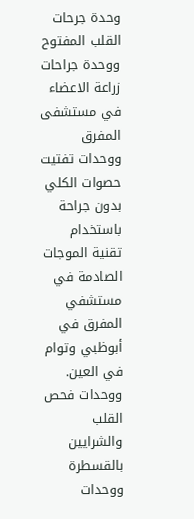وحدة جرحات القلب المفتوح ووحدة جراحات زراعة الاعضاء في مستشفى المفرق ووحدات تفتيت حصوات الكلي بدون جراحة باستخدام تقنية الموجات الصادمة في مستشفي المفرق في أبوظبي وتوام في العين. ووحدات فحص القلب والشرايين بالقسطرة ووحدات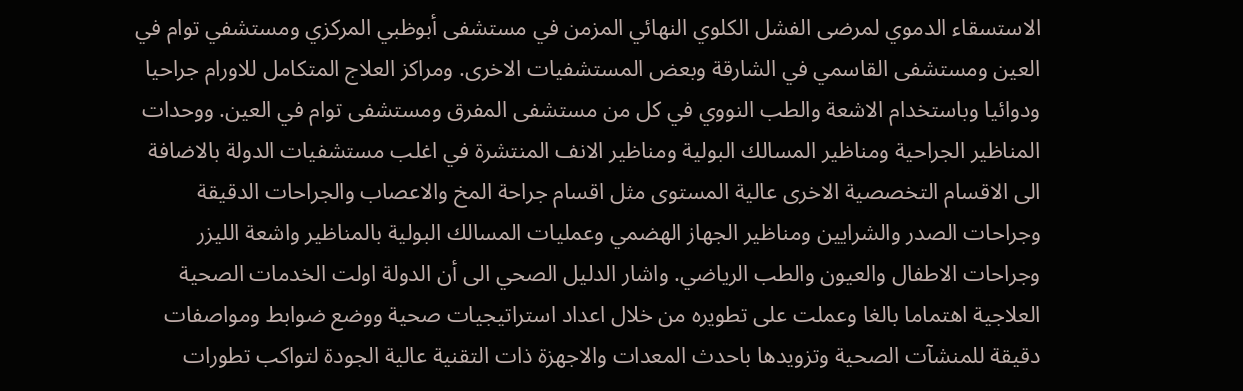الاستسقاء الدموي لمرضى الفشل الكلوي النهائي المزمن في مستشفى أبوظبي المركزي ومستشفي توام في العين ومستشفى القاسمي في الشارقة وبعض المستشفيات الاخرى. ومراكز العلاج المتكامل للاورام جراحيا ودوائيا وباستخدام الاشعة والطب النووي في كل من مستشفى المفرق ومستشفى توام في العين. ووحدات المناظير الجراحية ومناظير المسالك البولية ومناظير الانف المنتشرة في اغلب مستشفيات الدولة بالاضافة الى الاقسام التخصصية الاخرى عالية المستوى مثل اقسام جراحة المخ والاعصاب والجراحات الدقيقة وجراحات الصدر والشرايين ومناظير الجهاز الهضمي وعمليات المسالك البولية بالمناظير واشعة الليزر وجراحات الاطفال والعيون والطب الرياضي. واشار الدليل الصحي الى أن الدولة اولت الخدمات الصحية العلاجية اهتماما بالغا وعملت على تطويره من خلال اعداد استراتيجيات صحية ووضع ضوابط ومواصفات دقيقة للمنشآت الصحية وتزويدها باحدث المعدات والاجهزة ذات التقنية عالية الجودة لتواكب تطورات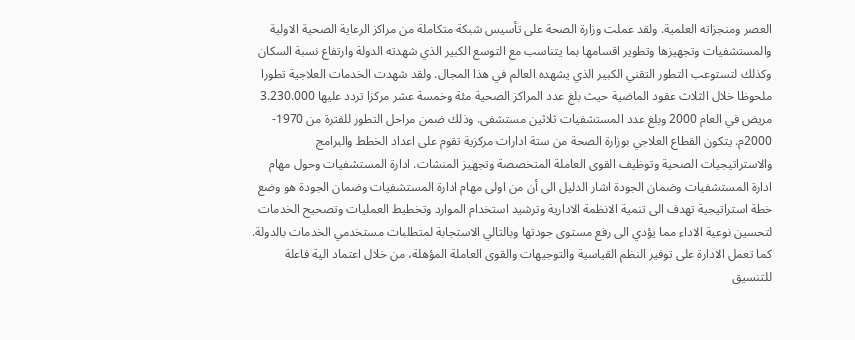العصر ومنجزاته العلمية. ولقد عملت وزارة الصحة على تأسيس شبكة متكاملة من مراكز الرعاية الصحية الاولية والمستشفيات وتجهيزها وتطوير اقسامها بما يتناسب مع التوسع الكبير الذي شهدته الدولة وارتفاع نسبة السكان وكذلك لتستوعب التطور التقني الكبير الذي يشهده العالم في هذا المجال. ولقد شهدت الخدمات العلاجية تطورا ملحوظا خلال الثلاث عقود الماضية حيث بلغ عدد المراكز الصحية مئة وخمسة عشر مركزا تردد عليها 3.230.000 مريض في العام 2000 وبلغ عدد المستشفيات ثلاثين مستشفى. وذلك ضمن مراحل التطور للفترة من 1970- 2000م. يتكون القطاع العلاجي بوزارة الصحة من ستة ادارات مركزية تقوم على اعداد الخطط والبرامج والاستراتيجيات الصحية وتوظيف القوى العاملة المتخصصة وتجهيز المنشات. ادارة المستشفيات وحول مهام ادارة المستشفيات وضمان الجودة اشار الدليل الى أن من اولى مهام ادارة المستشفيات وضمان الجودة هو وضع خطة استراتيجية تهدف الى تنمية الانظمة الادارية وترشيد استخدام الموارد وتخطيط العمليات وتصحيح الخدمات لتحسين نوعية الاداء مما يؤدي الى رفع مستوى جودتها وبالتالي الاستجابة لمتطلبات مستخدمي الخدمات بالدولة. كما تعمل الادارة على توفير النظم القياسية والتوجيهات والقوى العاملة المؤهلة، من خلال اعتماد الية فاعلة للتنسيق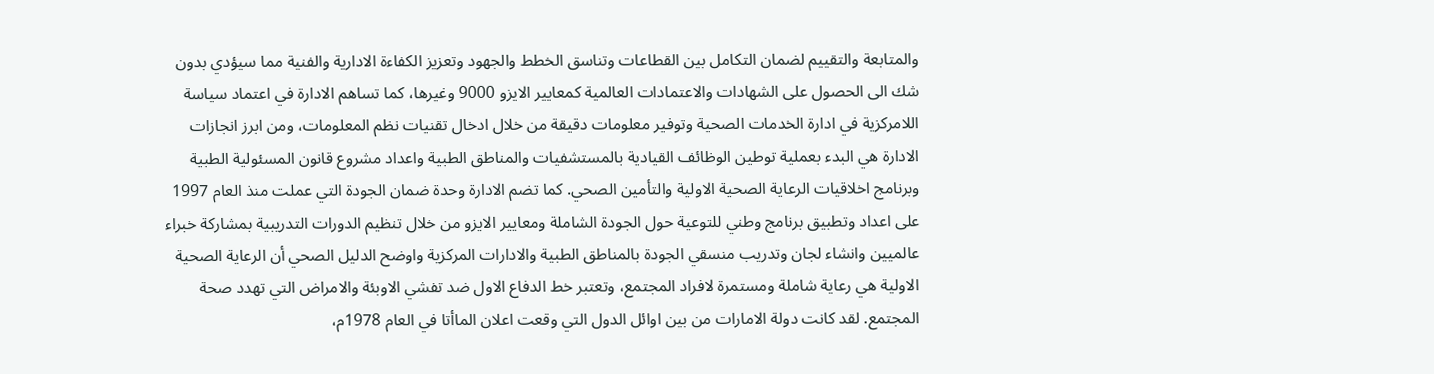والمتابعة والتقييم لضمان التكامل بين القطاعات وتناسق الخطط والجهود وتعزيز الكفاءة الادارية والفنية مما سيؤدي بدون شك الى الحصول على الشهادات والاعتمادات العالمية كمعايير الايزو 9000 وغيرها، كما تساهم الادارة في اعتماد سياسة اللامركزية في ادارة الخدمات الصحية وتوفير معلومات دقيقة من خلال ادخال تقنيات نظم المعلومات، ومن ابرز انجازات الادارة هي البدء بعملية توطين الوظائف القيادية بالمستشفيات والمناطق الطبية واعداد مشروع قانون المسئولية الطبية وبرنامج اخلاقيات الرعاية الصحية الاولية والتأمين الصحي. كما تضم الادارة وحدة ضمان الجودة التي عملت منذ العام 1997 على اعداد وتطبيق برنامج وطني للتوعية حول الجودة الشاملة ومعايير الايزو من خلال تنظيم الدورات التدريبية بمشاركة خبراء عالميين وانشاء لجان وتدريب منسقي الجودة بالمناطق الطبية والادارات المركزية واوضح الدليل الصحي أن الرعاية الصحية الاولية هي رعاية شاملة ومستمرة لافراد المجتمع، وتعتبر خط الدفاع الاول ضد تفشي الاوبئة والامراض التي تهدد صحة المجتمع. لقد كانت دولة الامارات من بين اوائل الدول التي وقعت اعلان الماأتا في العام 1978م،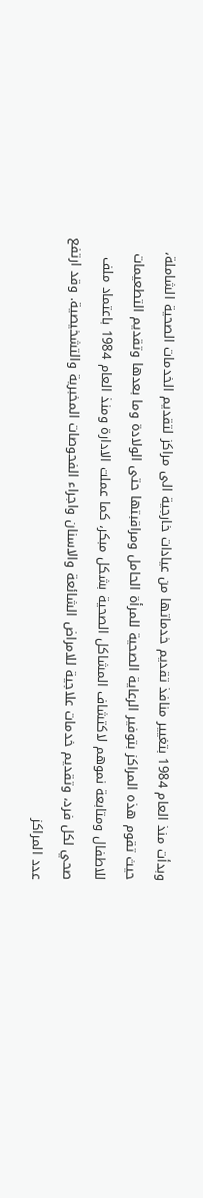وبدأت منذ العام 1984 بتغيير منافذ تقديم خدماتها من عيادات خارجية الى مراكز لتقديم الخدمات الصحية الشاملة، حيث تقوم هذه المراكز بتوفير الرعاية الصحية للمرأة الحامل ومراقبتها حتى الولادة وما بعدها وتقديم التطعيمات للاطفال ومتابعة نموهم لاكتشاف المشاكل الصحية بشكل مبكر، كما عملت الادارة ومنذ العام 1984 باعتماد ملف صحي لكل فرد، وتقديم خدمات علاجية للامراض الشائعة والاسنان واجراء الفحوصات المخبرية والتشخيصية. وقد ارتفع عدد المراكز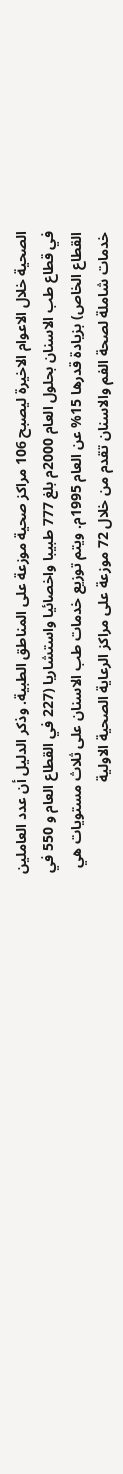الصحية خلال الاعوام الاخيرة ليصبح 106 مراكز صحية موزعة على المناطق الطبية. وذكر الدليل أن عدد العاملين في قطاع طب الاسنان بحلول العام 2000م بلغ 777 طبيبا واخصائيا واستشاريا (227 في القطاع العام و 550 في القطاع الخاص) بزيادة قدرها 15% عن العام 1995م. ويتم توزيع خدمات طب الاسنان على ثلاث مستويات هي خدمات شاملة لصحة الفم والاسنان تقدم من خلال 72 موزعة على مراكز الرعاية الصحية الاولية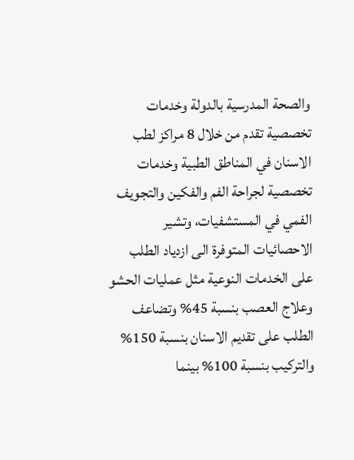والصحة المدرسية بالدولة وخدمات تخصصية تقدم من خلال 8 مراكز لطب الاسنان في المناطق الطبية وخدمات تخصصية لجراحة الفم والفكين والتجويف الفمي في المستشفيات، وتشير الاحصائيات المتوفرة الى ازدياد الطلب على الخدمات النوعية مثل عمليات الحشو وعلاج العصب بنسبة 45% وتضاعف الطلب على تقديم الاسنان بنسبة 150% والتركيب بنسبة 100% بينما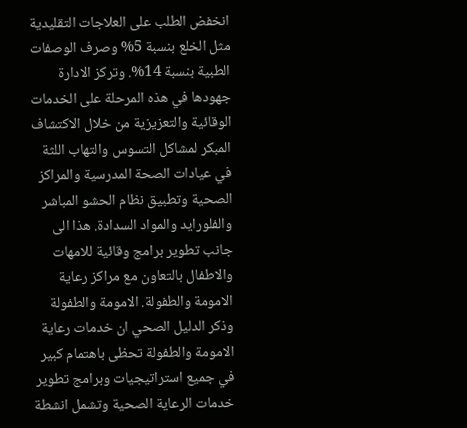انخفض الطلب على العلاجات التقليدية مثل الخلع بنسبة 5% وصرف الوصفات الطبية بنسبة 14%. وتركز الادارة جهودها في هذه المرحلة على الخدمات الوقائية والتعزيزية من خلال الاكتشاف المبكر لمشاكل التسوس والتهاب اللثة في عيادات الصحة المدرسية والمراكز الصحية وتطبيق نظام الحشو المباشر والفلورايد والمواد السدادة. هذا الى جانب تطوير برامج وقائية للامهات والاطفال بالتعاون مع مراكز رعاية الامومة والطفولة. الامومة والطفولة وذكر الدليل الصحي ان خدمات رعاية الامومة والطفولة تحظى باهتمام كبير في جميع استراتيجيات وبرامج تطوير خدمات الرعاية الصحية وتشمل انشطة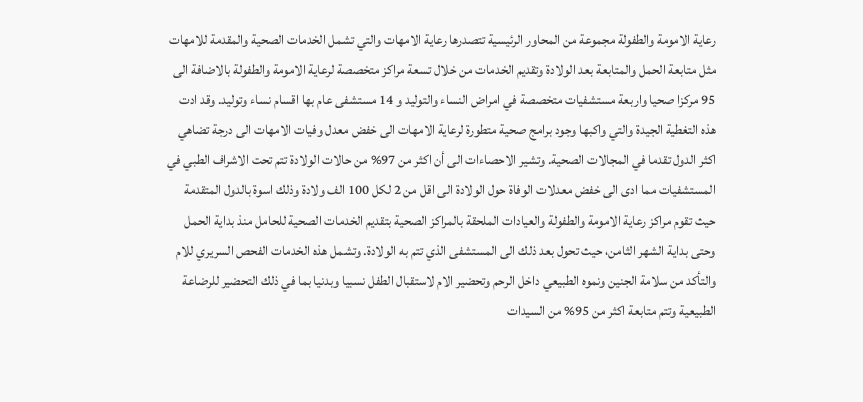رعاية الامومة والطفولة مجموعة من المحاور الرئيسية تتصدرها رعاية الامهات والتي تشمل الخدمات الصحية والمقدمة للامهات مثل متابعة الحمل والمتابعة بعد الولادة وتقديم الخدمات من خلال تسعة مراكز متخصصة لرعاية الامومة والطفولة بالاضافة الى 95 مركزا صحيا واربعة مستشفيات متخصصة في امراض النساء والتوليد و 14 مستشفى عام بها اقسام نساء وتوليد. وقد ادت هذه التغطية الجيدة والتي واكبها وجود برامج صحية متطورة لرعاية الامهات الى خفض معدل وفيات الامهات الى درجة تضاهي اكثر الدول تقدما في المجالات الصحية. وتشير الاحصاءات الى أن اكثر من 97% من حالات الولادة تتم تحت الاشراف الطبي في المستشفيات مما ادى الى خفض معدلات الوفاة حول الولادة الى اقل من 2 لكل 100 الف ولادة وذلك اسوة بالدول المتقدمة حيث تقوم مراكز رعاية الامومة والطفولة والعيادات الملحقة بالمراكز الصحية بتقديم الخدمات الصحية للحامل منذ بداية الحمل وحتى بداية الشهر الثامن، حيث تحول بعد ذلك الى المستشفى الذي تتم به الولادة. وتشمل هذه الخدمات الفحص السريري للام والتأكد من سلامة الجنين ونموه الطبيعي داخل الرحم وتحضير الام لاستقبال الطفل نسبيا وبدنيا بما في ذلك التحضير للرضاعة الطبيعية وتتم متابعة اكثر من 95% من السيدات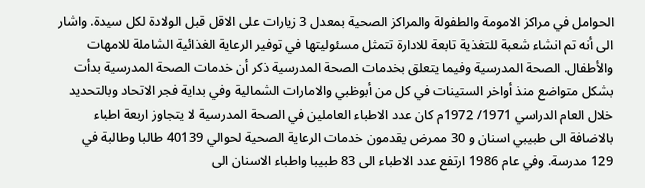الحوامل في مراكز الامومة والطفولة والمراكز الصحية بمعدل 3 زيارات على الاقل قبل الولادة لكل سيدة. واشار الى أنه تم انشاء شعبة للتغذية تابعة للادارة تتمثل مسئوليتها في توفير الرعاية الغذائية الشاملة للامهات والأطفال. الصحة المدرسية وفيما يتعلق بخدمات الصحة المدرسية ذكر أن خدمات الصحة المدرسية بدأت بشكل متواضع منذ أواخر الستينات في كل من أبوظبي والامارات الشمالية وفي بداية فجر الاتحاد وبالتحديد خلال العام الدراسي 1971/ 1972م كان عدد الاطباء العاملين في الصحة المدرسية لا يتجاوز اربعة اطباء بالاضافة الى طبيبي اسنان و 30 ممرض يقدمون خدمات الرعاية الصحية لحوالي 40139 طالبا وطالبة في 129 مدرسة. وفي عام 1986 ارتفع عدد الاطباء الى 83 طبيبا واطباء الاسنان الى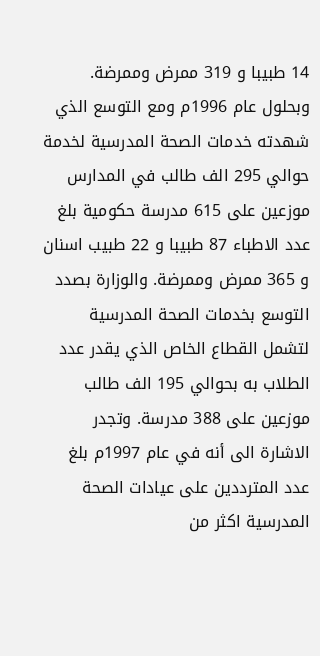14 طبيبا و 319 ممرض وممرضة. وبحلول عام 1996م ومع التوسع الذي شهدته خدمات الصحة المدرسية لخدمة حوالي 295 الف طالب في المدارس موزعين على 615 مدرسة حكومية بلغ عدد الاطباء 87 طبيبا و 22 طبيب اسنان و 365 ممرض وممرضة. والوزارة بصدد التوسع بخدمات الصحة المدرسية لتشمل القطاع الخاص الذي يقدر عدد الطلاب به بحوالي 195 الف طالب موزعين على 388 مدرسة. وتجدر الاشارة الى أنه في عام 1997م بلغ عدد المترددين على عيادات الصحة المدرسية اكثر من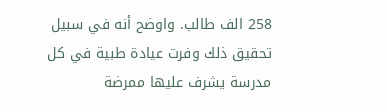258 الف طالب. واوضح أنه في سبيل تحقيق ذلك وفرت عيادة طبية في كل مدرسة يشرف عليها ممرضة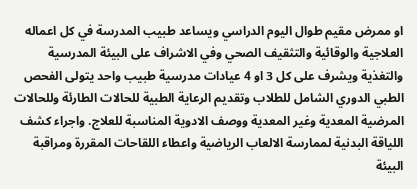او ممرض مقيم طوال اليوم الدراسي ويساعد طبيب المدرسة في كل اعماله العلاجية والوقائية والتثقيف الصحي وفي الاشراف على البيئة المدرسية والتغذية ويشرف على كل 3 او 4 عيادات مدرسية طبيب واحد يتولى الفحص الطبي الدوري الشامل للطلاب وتقديم الرعاية الطبية للحالات الطارئة وللحالات المرضية المعدية وغير المعدية ووصف الادوية المناسبة للعلاج. واجراء كشف اللياقة البدنية لممارسة الالعاب الرياضية واعطاء اللقاحات المقررة ومراقبة البيئة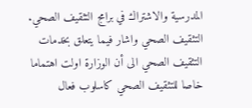المدرسية والاشتراك في برامج التثقيف الصحي. التثقيف الصحي واشار فيما يتعلق بخدمات التثقيف الصحي الى أن الوزارة اولت اهتماما خاصا للتثقيف الصحي كاسلوب فعال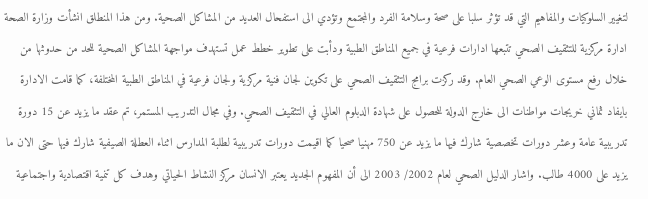لتغيير السلوكيات والمفاهيم التي قد تؤثر سلبا على صحة وسلامة الفرد والمجتمع وتؤدي الى استفحال العديد من المشاكل الصحية. ومن هذا المنطلق انشأت وزارة الصحة ادارة مركزية للتثقيف الصحي تتبعها ادارات فرعية في جميع المناطق الطبية ودأبت على تطوير خطط عمل تستهدف مواجهة المشاكل الصحية للحد من حدوثها من خلال رفع مستوى الوعي الصحي العام. وقد ركزت برامج التثقيف الصحي على تكوين لجان فنية مركزية ولجان فرعية في المناطق الطبية المختلفة، كما قامت الادارة بايفاد ثماني خريجات مواطنات الى خارج الدولة للحصول على شهادة الدبلوم العالي في التثقيف الصحي. وفي مجال التدريب المستمر، تم عقد ما يزيد عن 15 دورة تدريبية عامة وعشر دورات تخصصية شارك فيها ما يزيد عن 750 مهنيا صحيا كما اقيمت دورات تدريبية لطلبة المدارس اثناء العطلة الصيفية شارك فيها حتى الان ما يزيد على 4000 طالب. واشار الدليل الصحي لعام 2002/ 2003 الى أن المفهوم الجديد يعتبر الانسان مركز النشاط الحياتي وهدف كل تنمية اقتصادية واجتماعية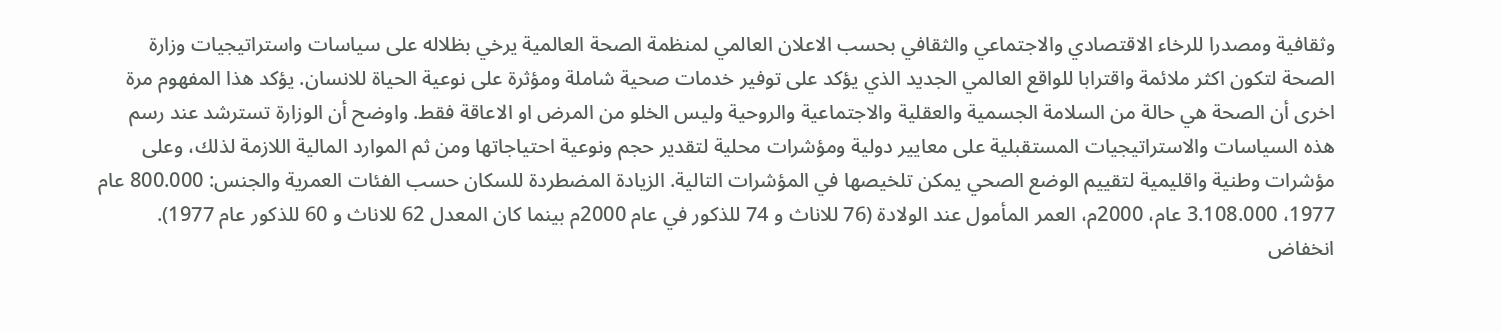وثقافية ومصدرا للرخاء الاقتصادي والاجتماعي والثقافي بحسب الاعلان العالمي لمنظمة الصحة العالمية يرخي بظلاله على سياسات واستراتيجيات وزارة الصحة لتكون اكثر ملائمة واقترابا للواقع العالمي الجديد الذي يؤكد على توفير خدمات صحية شاملة ومؤثرة على نوعية الحياة للانسان. يؤكد هذا المفهوم مرة اخرى أن الصحة هي حالة من السلامة الجسمية والعقلية والاجتماعية والروحية وليس الخلو من المرض او الاعاقة فقط. واوضح أن الوزارة تسترشد عند رسم هذه السياسات والاستراتيجيات المستقبلية على معايير دولية ومؤشرات محلية لتقدير حجم ونوعية احتياجاتها ومن ثم الموارد المالية اللازمة لذلك، وعلى مؤشرات وطنية واقليمية لتقييم الوضع الصحي يمكن تلخيصها في المؤشرات التالية. الزيادة المضطردة للسكان حسب الفئات العمرية والجنس: 800.000 عام 1977، 3.108.000 عام، 2000م، العمر المأمول عند الولادة (76 للاناث و 74 للذكور في عام 2000م بينما كان المعدل 62 للاناث و 60 للذكور عام 1977). انخفاض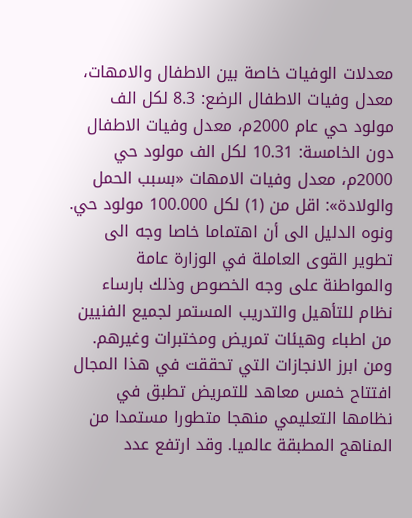معدلات الوفيات خاصة بين الاطفال والامهات، معدل وفيات الاطفال الرضع: 8.3 لكل الف مولود حي عام 2000م، معدل وفيات الاطفال دون الخامسة: 10.31 لكل الف مولود حي 2000م، معدل وفيات الامهات «بسبب الحمل والولادة»: اقل من (1) لكل 100.000 مولود حي. ونوه الدليل الى أن اهتماما خاصا وجه الى تطوير القوى العاملة في الوزارة عامة والمواطنة على وجه الخصوص وذلك بارساء نظام للتأهيل والتدريب المستمر لجميع الفنيين من اطباء وهيئات تمريض ومختبرات وغيرهم. ومن ابرز الانجازات التي تحققت في هذا المجال افتتاح خمس معاهد للتمريض تطبق في نظامها التعليمي منهجا متطورا مستمدا من المناهج المطبقة عالميا. وقد ارتفع عدد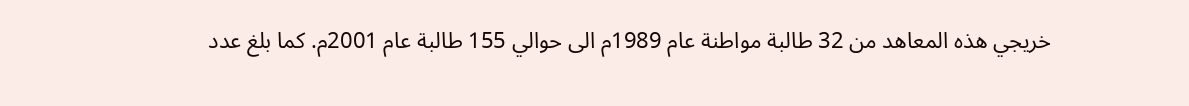خريجي هذه المعاهد من 32 طالبة مواطنة عام 1989م الى حوالي 155 طالبة عام 2001م. كما بلغ عدد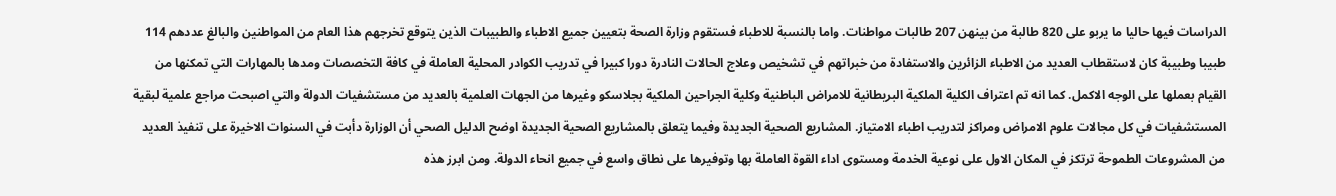الدراسات فيها حاليا ما يربو على 820 طالبة من بينهن 207 طالبات مواطنات. واما بالنسبة للاطباء فستقوم وزارة الصحة بتعيين جميع الاطباء والطبيبات الذين يتوقع تخرجهم هذا العام من المواطنين والبالغ عددهم 114 طبيبا وطبيبة كان لاستقطاب العديد من الاطباء الزائرين والاستفادة من خبراتهم في تشخيص وعلاج الحالات النادرة دورا كبيرا في تدريب الكوادر المحلية العاملة في كافة التخصصات ومدها بالمهارات التي تمكنها من القيام بعملها على الوجه الاكمل. كما انه تم اعتراف الكلية الملكية البريطانية للامراض الباطنية وكلية الجراحين الملكية بجلاسكو وغيرها من الجهات العلمية بالعديد من مستشفيات الدولة والتي اصبحت مراجع علمية لبقية المستشفيات في كل مجالات علوم الامراض ومراكز لتدريب اطباء الامتياز. المشاريع الصحية الجديدة وفيما يتعلق بالمشاريع الصحية الجديدة اوضح الدليل الصحي أن الوزارة دأبت في السنوات الاخيرة على تنفيذ العديد من المشروعات الطموحة ترتكز في المكان الاول على نوعية الخدمة ومستوى اداء القوة العاملة بها وتوفيرها على نطاق واسع في جميع انحاء الدولة. ومن ابرز هذه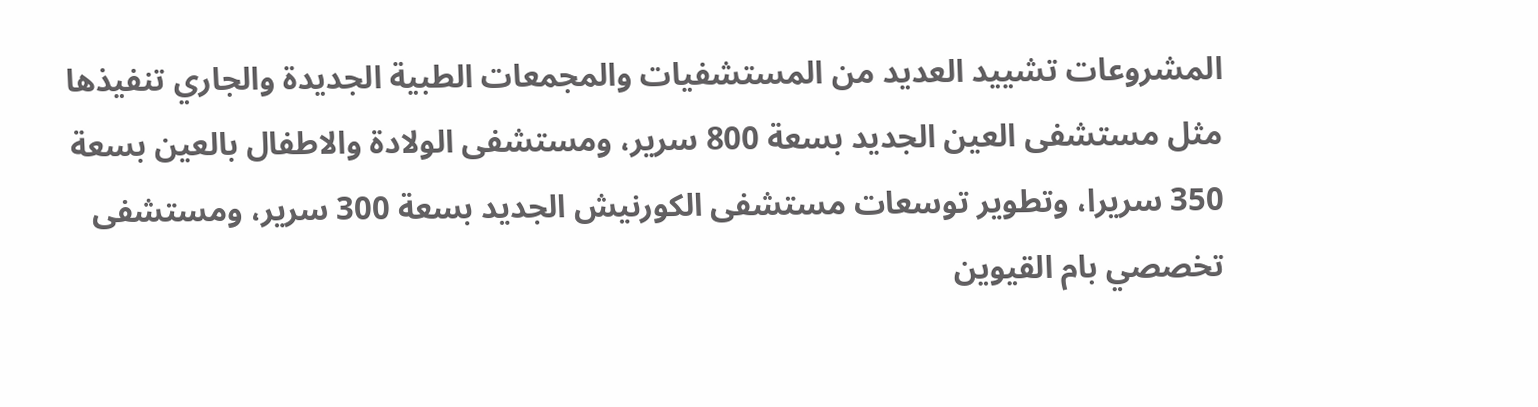المشروعات تشييد العديد من المستشفيات والمجمعات الطبية الجديدة والجاري تنفيذها مثل مستشفى العين الجديد بسعة 800 سرير، ومستشفى الولادة والاطفال بالعين بسعة 350 سريرا، وتطوير توسعات مستشفى الكورنيش الجديد بسعة 300 سرير، ومستشفى تخصصي بام القيوين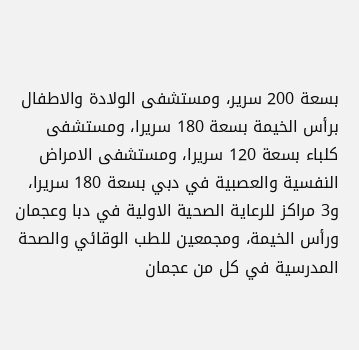بسعة 200 سرير، ومستشفى الولادة والاطفال برأس الخيمة بسعة 180 سريرا، ومستشفى كلباء بسعة 120 سريرا، ومستشفى الامراض النفسية والعصبية في دبي بسعة 180 سريرا، و3 مراكز للرعاية الصحية الاولية في دبا وعجمان ورأس الخيمة، ومجمعين للطب الوقائي والصحة المدرسية في كل من عجمان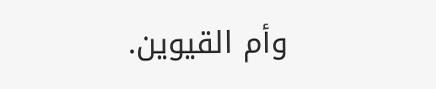وأم القيوين.